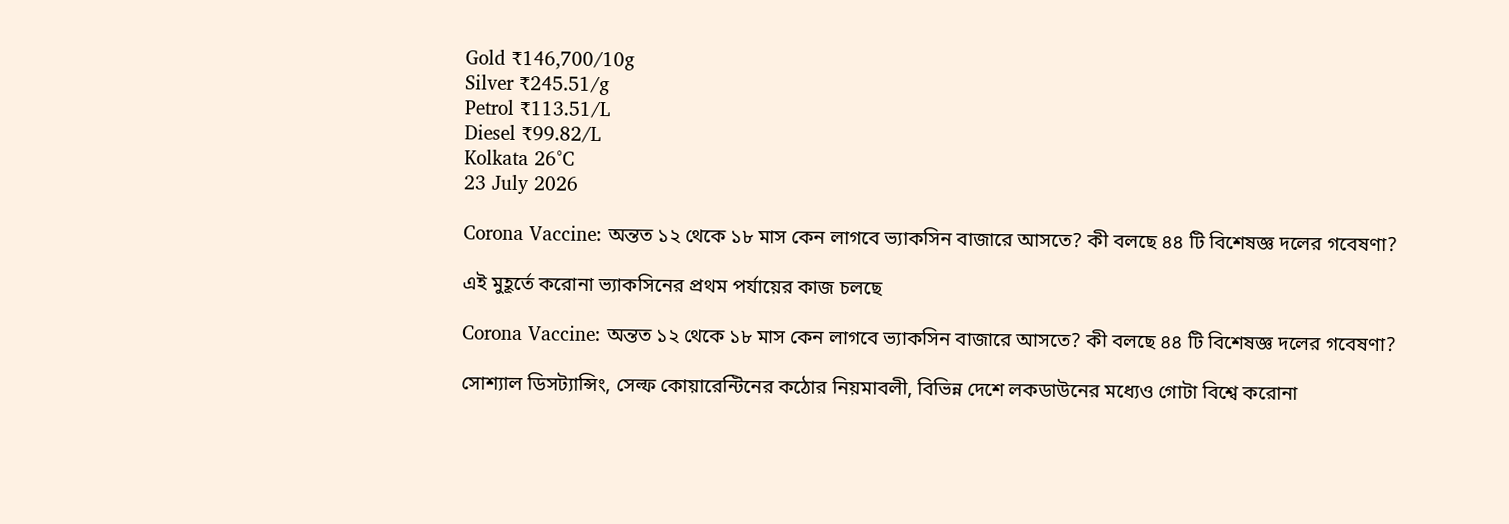Gold ₹146,700/10g
Silver ₹245.51/g
Petrol ₹113.51/L
Diesel ₹99.82/L
Kolkata 26°C
23 July 2026

Corona Vaccine: অন্তত ১২ থেকে ১৮ মাস কেন লাগবে ভ্যাকসিন বাজারে আসতে? কী বলছে ৪৪ টি বিশেষজ্ঞ দলের গবেষণা?

এই মুহূর্তে করোনা ভ্যাকসিনের প্রথম পর্যায়ের কাজ চলছে

Corona Vaccine: অন্তত ১২ থেকে ১৮ মাস কেন লাগবে ভ্যাকসিন বাজারে আসতে? কী বলছে ৪৪ টি বিশেষজ্ঞ দলের গবেষণা?

সোশ্যাল ডিসট্যান্সিং, সেল্ফ কোয়ারেন্টিনের কঠোর নিয়মাবলী, বিভিন্ন দেশে লকডাউনের মধ্যেও গোটা বিশ্বে করোনা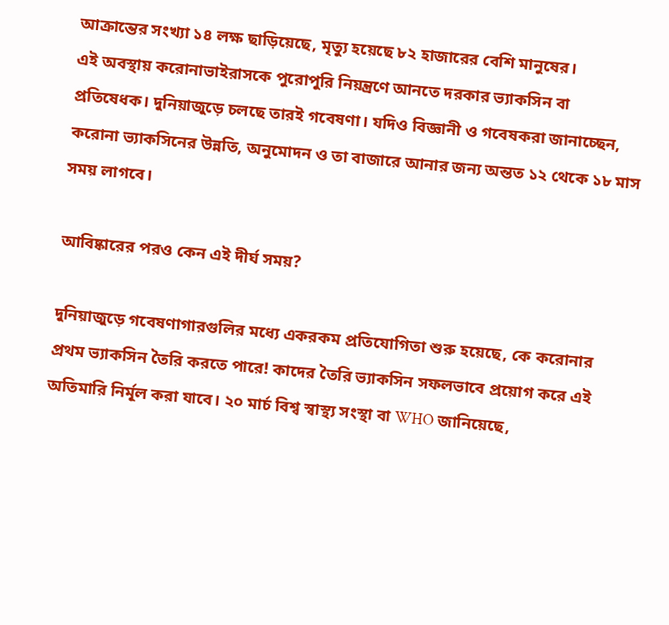আক্রান্তের সংখ্যা ১৪ লক্ষ ছাড়িয়েছে, মৃত্যু হয়েছে ৮২ হাজারের বেশি মানুষের।
এই অবস্থায় করোনাভাইরাসকে পুরোপুরি নিয়ন্ত্রণে আনতে দরকার ভ্যাকসিন বা প্রতিষেধক। দুনিয়াজুড়ে চলছে তারই গবেষণা। যদিও বিজ্ঞানী ও গবেষকরা জানাচ্ছেন, করোনা ভ্যাকসিনের উন্নতি, অনুমোদন ও তা বাজারে আনার জন্য অন্তত ১২ থেকে ১৮ মাস সময় লাগবে।

আবিষ্কারের পরও কেন এই দীর্ঘ সময়?

দুনিয়াজুড়ে গবেষণাগারগুলির মধ্যে একরকম প্রতিযোগিতা শুরু হয়েছে, কে করোনার প্রথম ভ্যাকসিন তৈরি করতে পারে! কাদের তৈরি ভ্যাকসিন সফলভাবে প্রয়োগ করে এই অতিমারি নির্মূল করা যাবে। ২০ মার্চ বিশ্ব স্বাস্থ্য সংস্থা বা WHO জানিয়েছে,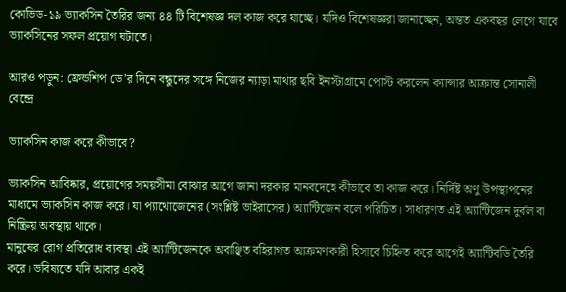কোভিড-১৯ ভ্যাকসিন তৈরির জন্য ৪৪ টি বিশেষজ্ঞ দল কাজ করে যাচ্ছে। যদিও বিশেষজ্ঞরা জানাচ্ছেন, অন্তত একবছর লেগে যাবে ভ্যাকসিনের সফল প্রয়োগ ঘটাতে।

আরও পড়ুন: ফ্রেন্ডশিপ ডে’র দিনে বন্ধুদের সঙ্গে নিজের ন্যাড়া মাথার ছবি ইনস্টাগ্রামে পোস্ট করলেন ক্যান্সার আক্রান্ত সোনালী বেন্দ্রে

ভ্যাকসিন কাজ করে কীভাবে?

ভ্যাকসিন আবিষ্কার, প্রয়োগের সময়সীমা বোঝার আগে জানা দরকার মানবদেহে কীভাবে তা কাজ করে। নির্দিষ্ট অণু উপস্থাপনের মাধ্যমে ভ্যাকসিন কাজ করে। যা প্যাথোজেনের (সংশ্লিষ্ট ভাইরাসের) অ্যান্টিজেন বলে পরিচিত। সাধারণত এই অ্যান্টিজেন দুর্বল বা নিষ্ক্রিয় অবস্থায় থাকে।
মানুষের রোগ প্রতিরোধ ব্যবস্থা এই অ্যান্টিজেনকে অবাঞ্ছিত বহিরাগত আক্রমণকারী হিসাবে চিহ্নিত করে আগেই অ্যান্টিবডি তৈরি করে। ভবিষ্যতে যদি আবার একই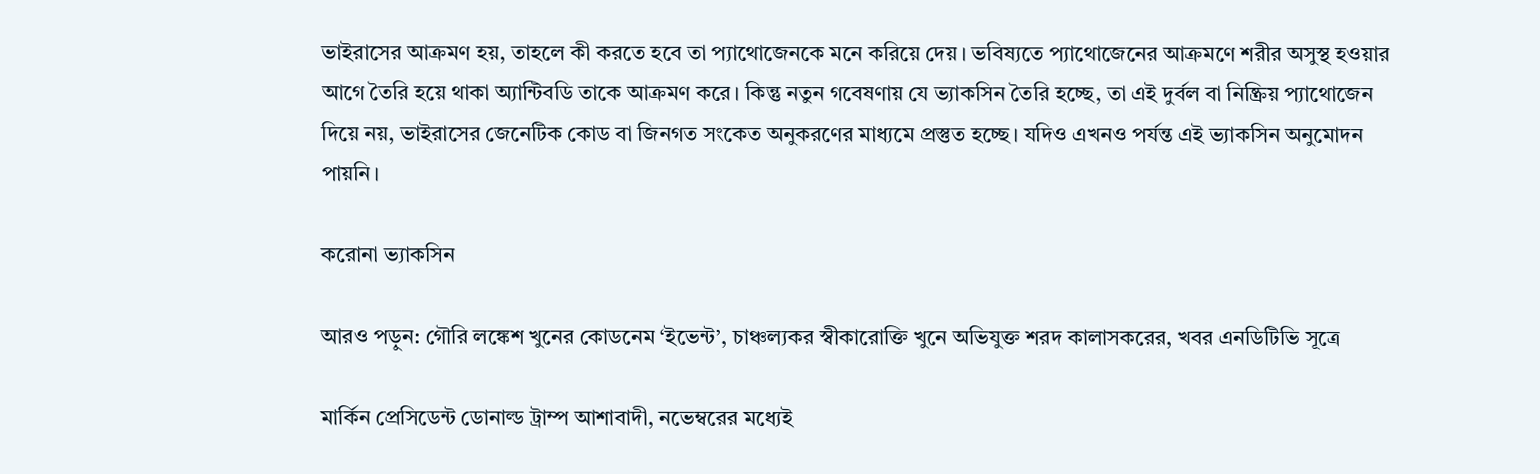ভাইরাসের আক্রমণ হয়, তাহলে কী করতে হবে তা প্যাথোজেনকে মনে করিয়ে দেয়। ভবিষ্যতে প্যাথোজেনের আক্রমণে শরীর অসুস্থ হওয়ার আগে তৈরি হয়ে থাকা অ্যান্টিবডি তাকে আক্রমণ করে। কিন্তু নতুন গবেষণায় যে ভ্যাকসিন তৈরি হচ্ছে, তা এই দুর্বল বা নিষ্ক্রিয় প্যাথোজেন দিয়ে নয়, ভাইরাসের জেনেটিক কোড বা জিনগত সংকেত অনুকরণের মাধ্যমে প্রস্তুত হচ্ছে। যদিও এখনও পর্যন্ত এই ভ্যাকসিন অনুমোদন পায়নি।

করোনা ভ্যাকসিন

আরও পড়ুন: গৌরি লঙ্কেশ খুনের কোডনেম ‘ইভেন্ট’, চাঞ্চল্যকর স্বীকারোক্তি খুনে অভিযুক্ত শরদ কালাসকরের, খবর এনডিটিভি সূত্রে

মার্কিন প্রেসিডেন্ট ডোনাল্ড ট্রাম্প আশাবাদী, নভেম্বরের মধ্যেই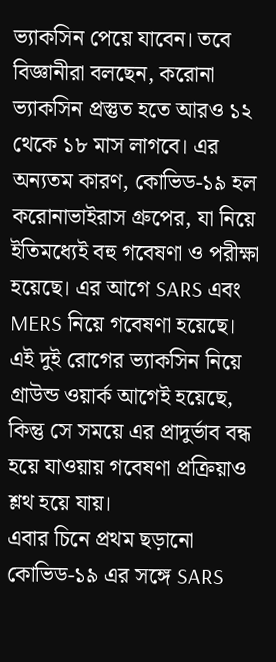ভ্যাকসিন পেয়ে যাবেন। তবে বিজ্ঞানীরা বলছেন, করোনা ভ্যাকসিন প্রস্তুত হতে আরও ১২ থেকে ১৮ মাস লাগবে। এর অন্যতম কারণ, কোভিড-১৯ হল করোনাভাইরাস গ্রুপের, যা নিয়ে ইতিমধ্যেই বহু গবেষণা ও পরীক্ষা হয়েছে। এর আগে SARS এবং MERS নিয়ে গবেষণা হয়েছে। এই দুই রোগের ভ্যাকসিন নিয়ে গ্রাউন্ড ওয়ার্ক আগেই হয়েছে, কিন্তু সে সময়ে এর প্রাদুর্ভাব বন্ধ হয়ে যাওয়ায় গবেষণা প্রক্রিয়াও শ্লথ হয়ে যায়।
এবার চিনে প্রথম ছড়ানো কোভিড-১৯ এর সঙ্গে SARS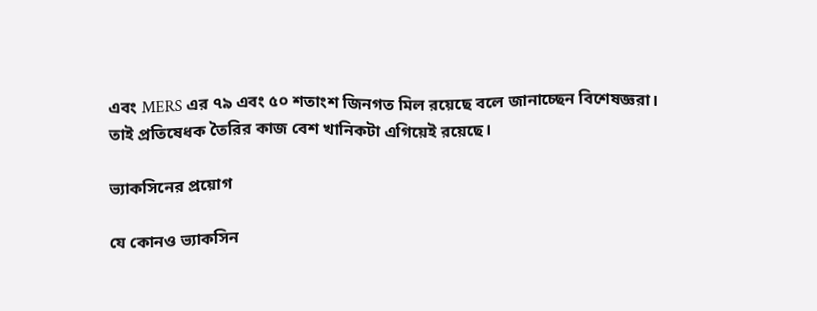এবং MERS এর ৭৯ এবং ৫০ শতাংশ জিনগত মিল রয়েছে বলে জানাচ্ছেন বিশেষজ্ঞরা। তাই প্রতিষেধক তৈরির কাজ বেশ খানিকটা এগিয়েই রয়েছে।

ভ্যাকসিনের প্রয়োগ

যে কোনও ভ্যাকসিন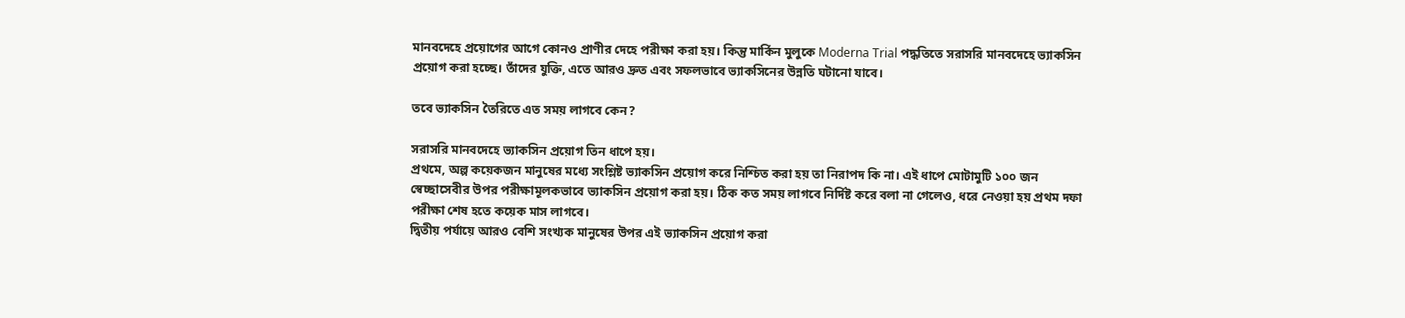মানবদেহে প্রয়োগের আগে কোনও প্রাণীর দেহে পরীক্ষা করা হয়। কিন্তু মার্কিন মুলুকে Moderna Trial পদ্ধতিতে সরাসরি মানবদেহে ভ্যাকসিন প্রয়োগ করা হচ্ছে। তাঁদের যুক্তি, এতে আরও দ্রুত এবং সফলভাবে ভ্যাকসিনের উন্নতি ঘটানো যাবে।

তবে ভ্যাকসিন তৈরিতে এত সময় লাগবে কেন?

সরাসরি মানবদেহে ভ্যাকসিন প্রয়োগ তিন ধাপে হয়।
প্রথমে, অল্প কয়েকজন মানুষের মধ্যে সংশ্লিষ্ট ভ্যাকসিন প্রয়োগ করে নিশ্চিত করা হয় তা নিরাপদ কি না। এই ধাপে মোটামুটি ১০০ জন স্বেচ্ছাসেবীর উপর পরীক্ষামূলকভাবে ভ্যাকসিন প্রয়োগ করা হয়। ঠিক কত সময় লাগবে নির্দিষ্ট করে বলা না গেলেও, ধরে নেওয়া হয় প্রথম দফা পরীক্ষা শেষ হতে কয়েক মাস লাগবে।
দ্বিতীয় পর্যায়ে আরও বেশি সংখ্যক মানুষের উপর এই ভ্যাকসিন প্রয়োগ করা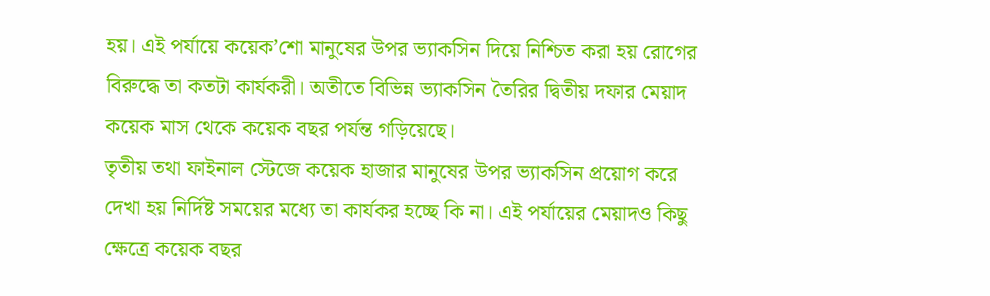হয়। এই পর্যায়ে কয়েক’শো মানুষের উপর ভ্যাকসিন দিয়ে নিশ্চিত করা হয় রোগের বিরুদ্ধে তা কতটা কার্যকরী। অতীতে বিভিন্ন ভ্যাকসিন তৈরির দ্বিতীয় দফার মেয়াদ কয়েক মাস থেকে কয়েক বছর পর্যন্ত গড়িয়েছে।
তৃতীয় তথা ফাইনাল স্টেজে কয়েক হাজার মানুষের উপর ভ্যাকসিন প্রয়োগ করে দেখা হয় নির্দিষ্ট সময়ের মধ্যে তা কার্যকর হচ্ছে কি না। এই পর্যায়ের মেয়াদও কিছু ক্ষেত্রে কয়েক বছর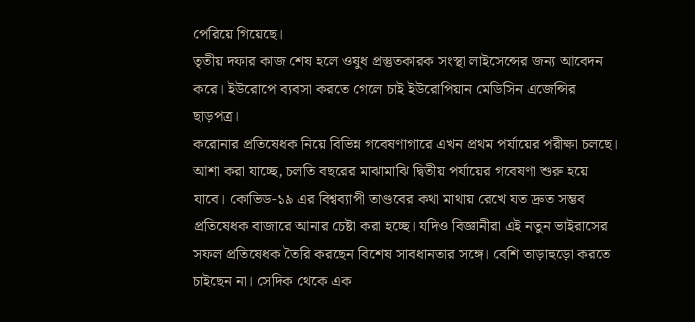পেরিয়ে গিয়েছে।
তৃতীয় দফার কাজ শেষ হলে ওষুধ প্রস্তুতকারক সংস্থা লাইসেন্সের জন্য আবেদন করে। ইউরোপে ব্যবসা করতে গেলে চাই ইউরোপিয়ান মেডিসিন এজেন্সির ছাড়পত্র।
করোনার প্রতিষেধক নিয়ে বিভিন্ন গবেষণাগারে এখন প্রথম পর্যায়ের পরীক্ষা চলছে। আশা করা যাচ্ছে, চলতি বছরের মাঝামাঝি দ্বিতীয় পর্যায়ের গবেষণা শুরু হয়ে যাবে। কোভিড-১৯ এর বিশ্বব্যাপী তাণ্ডবের কথা মাথায় রেখে যত দ্রুত সম্ভব প্রতিষেধক বাজারে আনার চেষ্টা করা হচ্ছে। যদিও বিজ্ঞানীরা এই নতুন ভাইরাসের সফল প্রতিষেধক তৈরি করছেন বিশেষ সাবধানতার সঙ্গে। বেশি তাড়াহুড়ো করতে চাইছেন না। সেদিক থেকে এক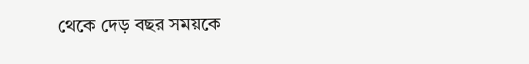থেকে দেড় বছর সময়কে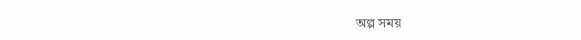অল্প সময়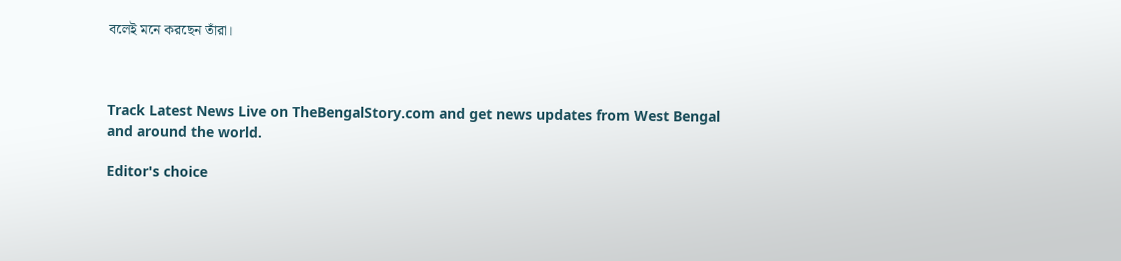বলেই মনে করছেন তাঁরা।



Track Latest News Live on TheBengalStory.com and get news updates from West Bengal and around the world.

Editor's choice